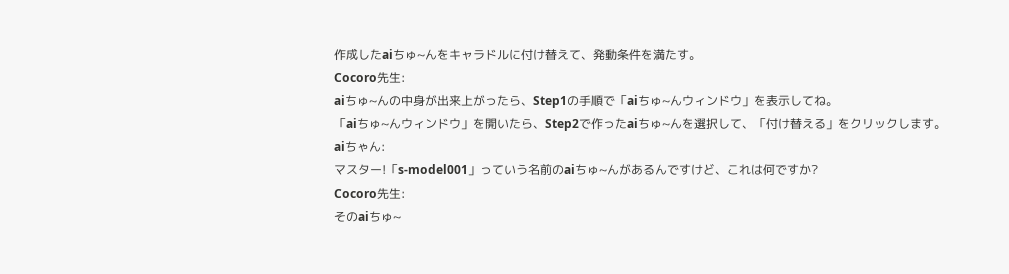作成したaiちゅ~んをキャラドルに付け替えて、発動条件を満たす。
Cocoro先生:
aiちゅ~んの中身が出来上がったら、Step1の手順で「aiちゅ~んウィンドウ」を表示してね。
「aiちゅ~んウィンドウ」を開いたら、Step2で作ったaiちゅ~んを選択して、「付け替える」をクリックします。
aiちゃん:
マスター!「s-model001」っていう名前のaiちゅ~んがあるんですけど、これは何ですか?
Cocoro先生:
そのaiちゅ~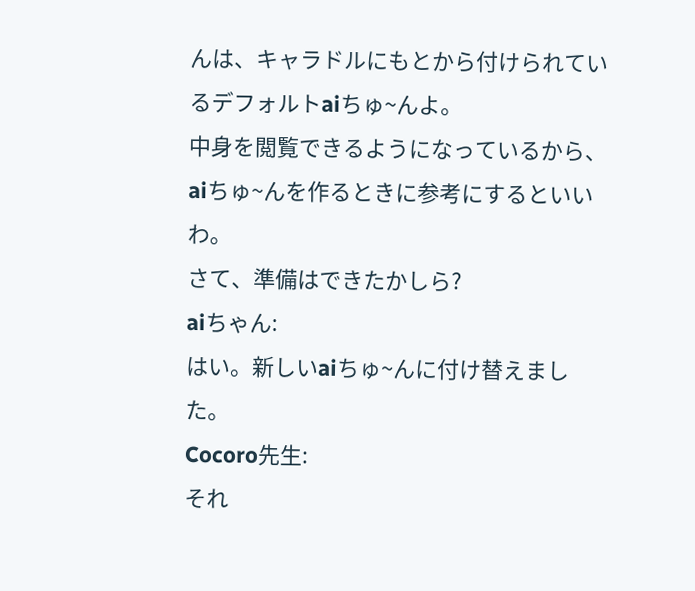んは、キャラドルにもとから付けられているデフォルトaiちゅ~んよ。
中身を閲覧できるようになっているから、aiちゅ~んを作るときに参考にするといいわ。
さて、準備はできたかしら?
aiちゃん:
はい。新しいaiちゅ~んに付け替えました。
Cocoro先生:
それ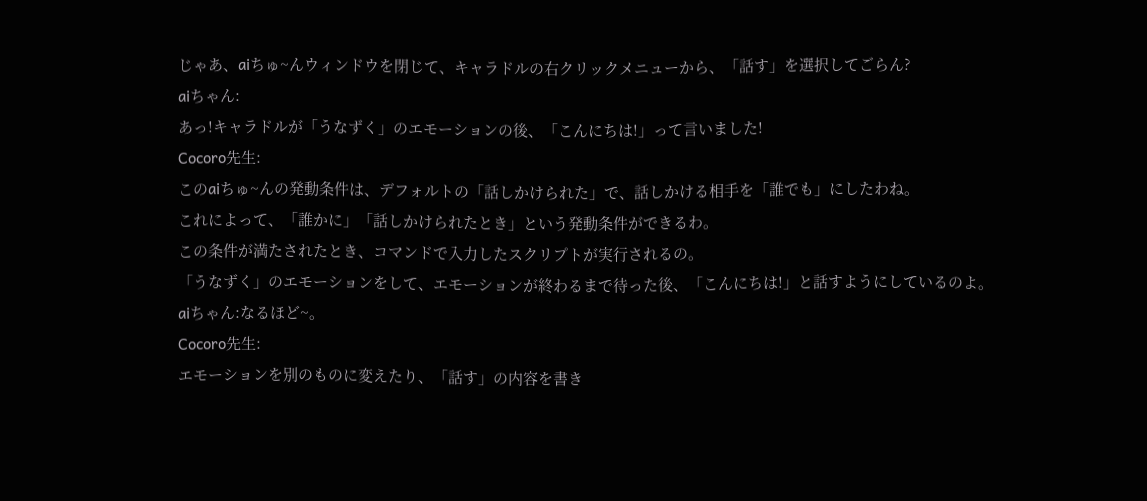じゃあ、aiちゅ~んウィンドウを閉じて、キャラドルの右クリックメニューから、「話す」を選択してごらん?
aiちゃん:
あっ!キャラドルが「うなずく」のエモーションの後、「こんにちは!」って言いました!
Cocoro先生:
このaiちゅ~んの発動条件は、デフォルトの「話しかけられた」で、話しかける相手を「誰でも」にしたわね。
これによって、「誰かに」「話しかけられたとき」という発動条件ができるわ。
この条件が満たされたとき、コマンドで入力したスクリプトが実行されるの。
「うなずく」のエモーションをして、エモーションが終わるまで待った後、「こんにちは!」と話すようにしているのよ。
aiちゃん:なるほど~。
Cocoro先生:
エモーションを別のものに変えたり、「話す」の内容を書き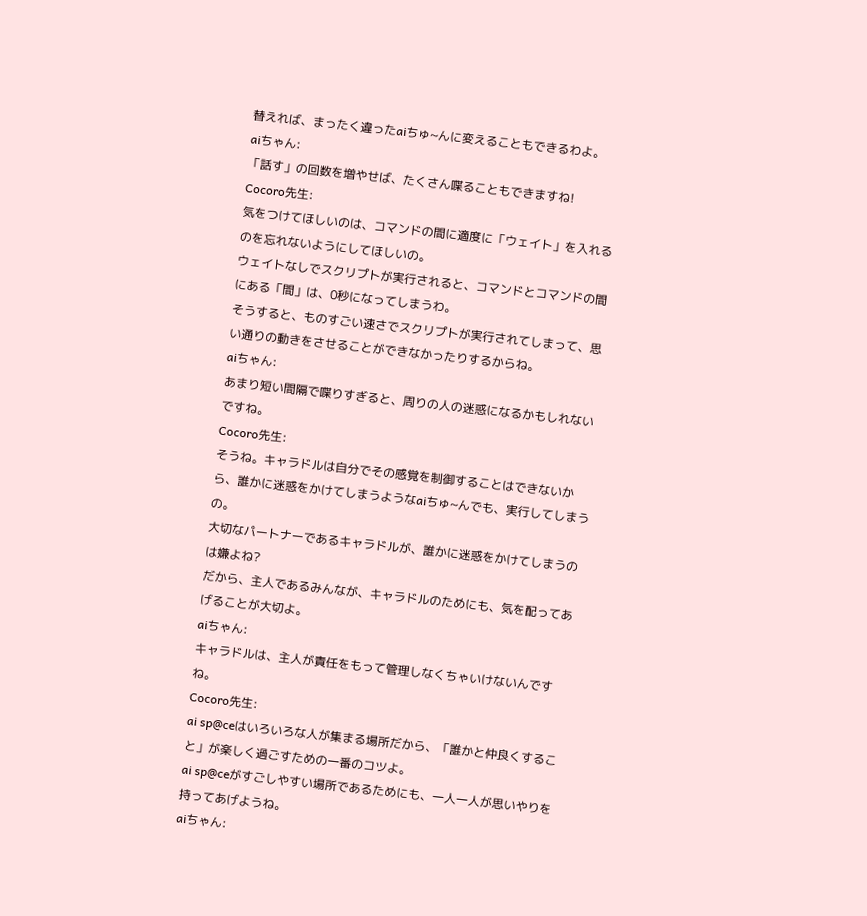替えれば、まったく違ったaiちゅ~んに変えることもできるわよ。
aiちゃん:
「話す」の回数を増やせば、たくさん喋ることもできますね!
Cocoro先生:
気をつけてほしいのは、コマンドの間に適度に「ウェイト」を入れるのを忘れないようにしてほしいの。
ウェイトなしでスクリプトが実行されると、コマンドとコマンドの間にある「間」は、0秒になってしまうわ。
そうすると、ものすごい速さでスクリプトが実行されてしまって、思い通りの動きをさせることができなかったりするからね。
aiちゃん:
あまり短い間隔で喋りすぎると、周りの人の迷惑になるかもしれないですね。
Cocoro先生:
そうね。キャラドルは自分でその感覚を制御することはできないから、誰かに迷惑をかけてしまうようなaiちゅ~んでも、実行してしまうの。
大切なパートナーであるキャラドルが、誰かに迷惑をかけてしまうのは嫌よね?
だから、主人であるみんなが、キャラドルのためにも、気を配ってあげることが大切よ。
aiちゃん:
キャラドルは、主人が責任をもって管理しなくちゃいけないんですね。
Cocoro先生:
ai sp@ceはいろいろな人が集まる場所だから、「誰かと仲良くすること」が楽しく過ごすための一番のコツよ。
ai sp@ceがすごしやすい場所であるためにも、一人一人が思いやりを持ってあげようね。
aiちゃん: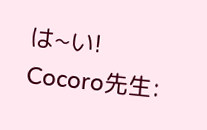は~い!
Cocoro先生: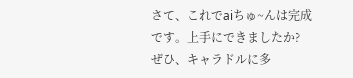さて、これでaiちゅ~んは完成です。上手にできましたか?
ぜひ、キャラドルに多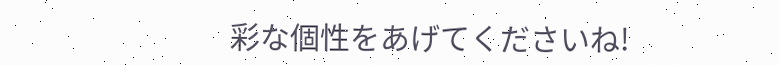彩な個性をあげてくださいね!